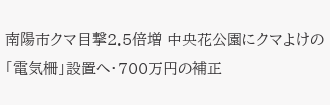南陽市クマ目撃2.5倍増 中央花公園にクマよけの「電気柵」設置へ・700万円の補正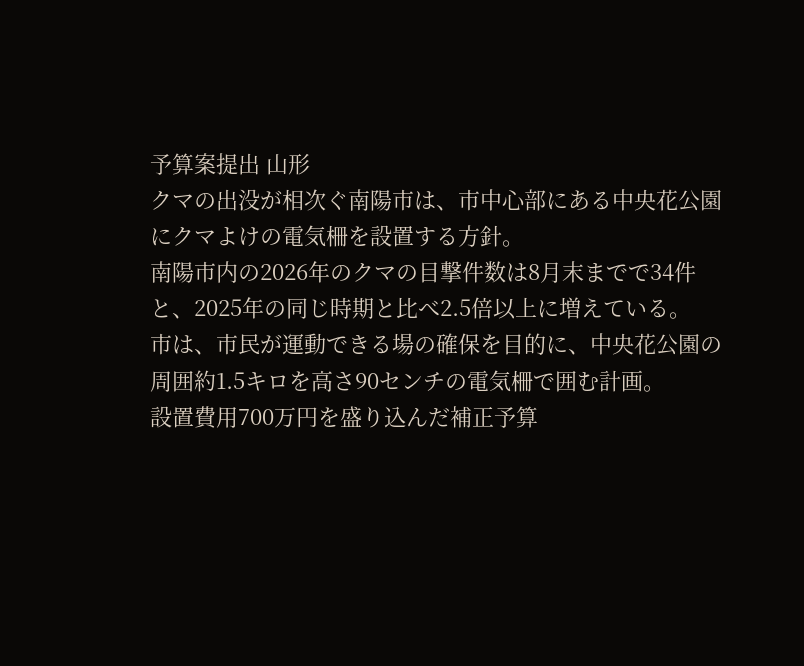予算案提出 山形
クマの出没が相次ぐ南陽市は、市中心部にある中央花公園にクマよけの電気柵を設置する方針。
南陽市内の2026年のクマの目撃件数は8月末までで34件と、2025年の同じ時期と比べ2.5倍以上に増えている。
市は、市民が運動できる場の確保を目的に、中央花公園の周囲約1.5キロを高さ90センチの電気柵で囲む計画。
設置費用700万円を盛り込んだ補正予算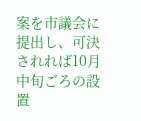案を市議会に提出し、可決されれば10月中旬ごろの設置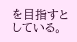を目指すとしている。